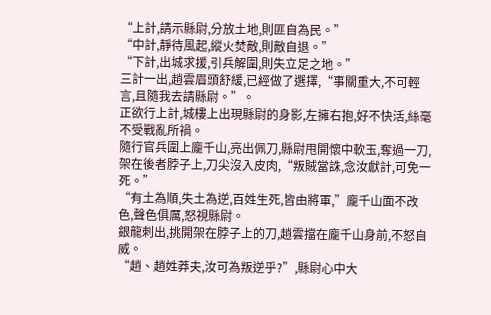“上計,請示縣尉,分放土地,則匪自為民。”
“中計,靜待風起,縱火焚敵,則敵自退。”
“下計,出城求援,引兵解圍,則失立足之地。”
三計一出,趙雲眉頭舒緩,已經做了選擇,“事關重大,不可輕言,且隨我去請縣尉。”。
正欲行上計,城樓上出現縣尉的身影,左擁右抱,好不快活,絲毫不受戰亂所禍。
隨行官兵圍上龐千山,亮出佩刀,縣尉甩開懷中軟玉,奪過一刀,架在後者脖子上,刀尖沒入皮肉,“叛賊當誅,念汝獻計,可免一死。”
“有土為順,失土為逆,百姓生死,皆由將軍,”龐千山面不改色,聲色俱厲,怒視縣尉。
銀龍刺出,挑開架在脖子上的刀,趙雲擋在龐千山身前,不怒自威。
“趙、趙姓莽夫,汝可為叛逆乎?”,縣尉心中大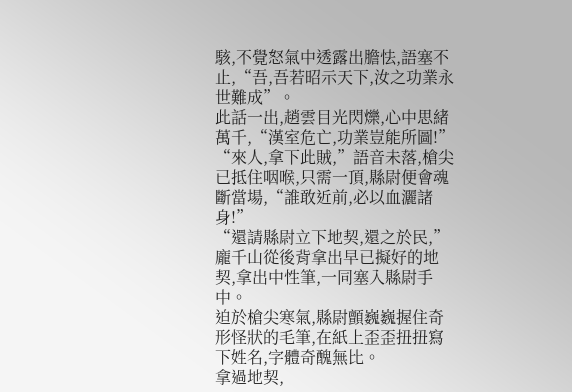駭,不覺怒氣中透露出膽怯,語塞不止,“吾,吾若昭示天下,汝之功業永世難成”。
此話一出,趙雲目光閃爍,心中思緒萬千,“漢室危亡,功業豈能所圖!”
“來人,拿下此賊,”語音未落,槍尖已抵住咽喉,只需一頂,縣尉便會魂斷當場,“誰敢近前,必以血灑諸身!”
“還請縣尉立下地契,還之於民,”龐千山從後背拿出早已擬好的地契,拿出中性筆,一同塞入縣尉手中。
迫於槍尖寒氣,縣尉顫巍巍握住奇形怪狀的毛筆,在紙上歪歪扭扭寫下姓名,字體奇醜無比。
拿過地契,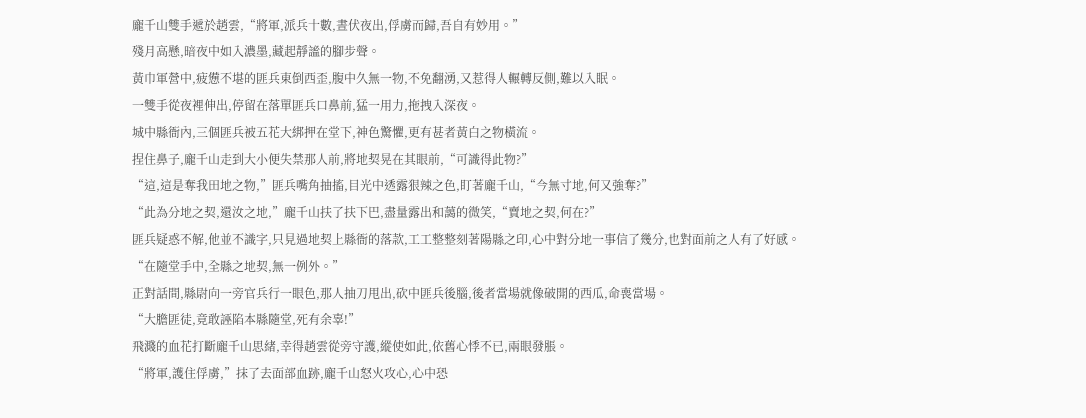龐千山雙手遞於趙雲,“將軍,派兵十數,晝伏夜出,俘虜而歸,吾自有妙用。”
殘月高懸,暗夜中如入濃墨,藏起靜謐的腳步聲。
黃巾軍營中,疲憊不堪的匪兵東倒西歪,腹中久無一物,不免翻湧,又惹得人輾轉反側,難以入眠。
一雙手從夜裡伸出,停留在落單匪兵口鼻前,猛一用力,拖拽入深夜。
城中縣衙內,三個匪兵被五花大綁押在堂下,神色驚懼,更有甚者黃白之物橫流。
捏住鼻子,龐千山走到大小便失禁那人前,將地契晃在其眼前,“可識得此物?”
“這,這是奪我田地之物,”匪兵嘴角抽搐,目光中透露狠辣之色,盯著龐千山,“今無寸地,何又強奪?”
“此為分地之契,還汝之地,”龐千山扶了扶下巴,盡量露出和藹的微笑,“賣地之契,何在?”
匪兵疑惑不解,他並不識字,只見過地契上縣衙的落款,工工整整刻著陽縣之印,心中對分地一事信了幾分,也對面前之人有了好感。
“在隨堂手中,全縣之地契,無一例外。”
正對話間,縣尉向一旁官兵行一眼色,那人抽刀甩出,砍中匪兵後腦,後者當場就像破開的西瓜,命喪當場。
“大膽匪徒,竟敢誣陷本縣隨堂,死有余辜!”
飛濺的血花打斷龐千山思緒,幸得趙雲從旁守護,縱使如此,依舊心悸不已,兩眼發脹。
“將軍,護住俘虜,”抹了去面部血跡,龐千山怒火攻心,心中恐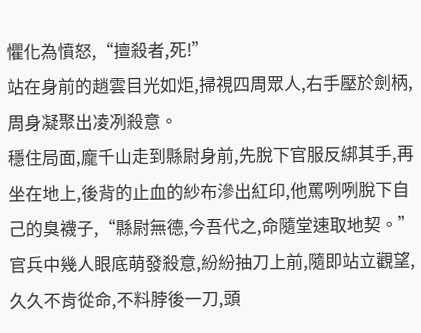懼化為憤怒,“擅殺者,死!”
站在身前的趙雲目光如炬,掃視四周眾人,右手壓於劍柄,周身凝聚出凌冽殺意。
穩住局面,龐千山走到縣尉身前,先脫下官服反綁其手,再坐在地上,後背的止血的紗布滲出紅印,他罵咧咧脫下自己的臭襪子,“縣尉無德,今吾代之,命隨堂速取地契。”
官兵中幾人眼底萌發殺意,紛紛抽刀上前,隨即站立觀望,久久不肯從命,不料脖後一刀,頭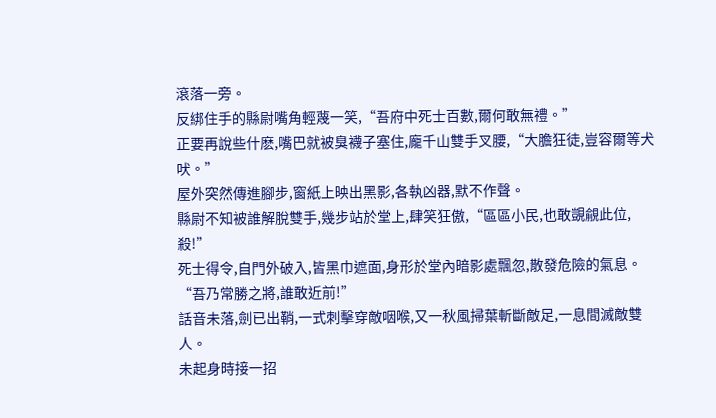滾落一旁。
反綁住手的縣尉嘴角輕蔑一笑,“吾府中死士百數,爾何敢無禮。”
正要再說些什麽,嘴巴就被臭襪子塞住,龐千山雙手叉腰,“大膽狂徒,豈容爾等犬吠。”
屋外突然傳進腳步,窗紙上映出黑影,各執凶器,默不作聲。
縣尉不知被誰解脫雙手,幾步站於堂上,肆笑狂傲,“區區小民,也敢覬覦此位,殺!”
死士得令,自門外破入,皆黑巾遮面,身形於堂內暗影處飄忽,散發危險的氣息。
“吾乃常勝之將,誰敢近前!”
話音未落,劍已出鞘,一式刺擊穿敵咽喉,又一秋風掃葉斬斷敵足,一息間滅敵雙人。
未起身時接一招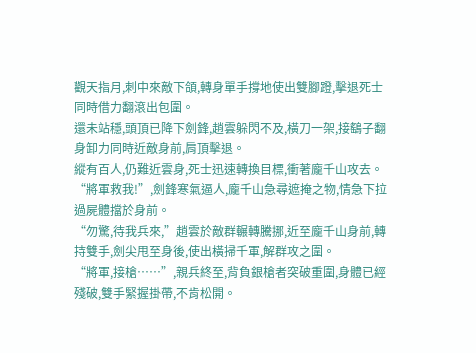觀天指月,刺中來敵下頜,轉身單手撐地使出雙腳蹬,擊退死士同時借力翻滾出包圍。
還未站穩,頭頂已降下劍鋒,趙雲躲閃不及,橫刀一架,接鷂子翻身卸力同時近敵身前,肩頂擊退。
縱有百人,仍難近雲身,死士迅速轉換目標,衝著龐千山攻去。
“將軍救我!”,劍鋒寒氣逼人,龐千山急尋遮掩之物,情急下拉過屍體擋於身前。
“勿驚,待我兵來,”趙雲於敵群輾轉騰挪,近至龐千山身前,轉持雙手,劍尖甩至身後,使出橫掃千軍,解群攻之圍。
“將軍,接槍……”,親兵終至,背負銀槍者突破重圍,身體已經殘破,雙手緊握掛帶,不肯松開。